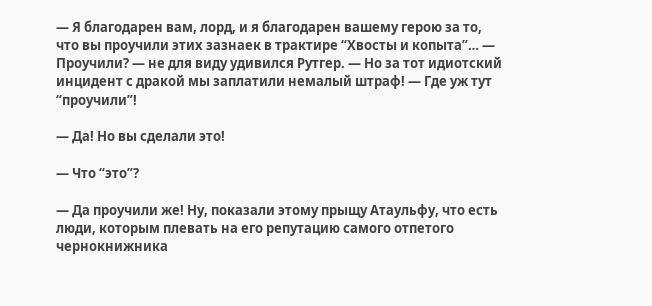— Я благодарен вам, лорд, и я благодарен вашему герою за то, что вы проучили этих зазнаек в трактире “Хвосты и копыта”… — Проучили? — не для виду удивился Рутгер. — Но за тот идиотский инцидент с дракой мы заплатили немалый штраф! — Где уж тут “проучили”!

— Да! Но вы сделали это!

— Что “это”?

— Да проучили же! Ну, показали этому прыщу Атаульфу, что есть люди, которым плевать на его репутацию самого отпетого чернокнижника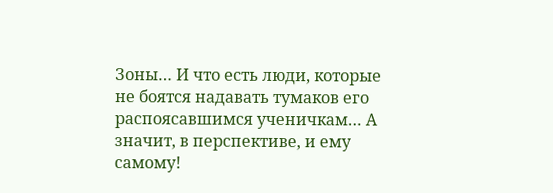Зоны… И что есть люди, которые не боятся надавать тумаков его распоясавшимся ученичкам… А значит, в перспективе, и ему самому!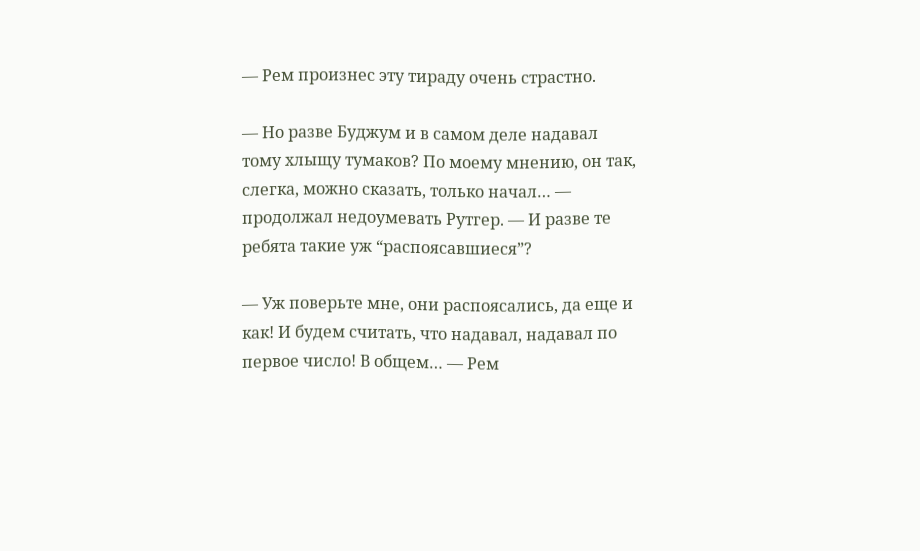— Рем произнес эту тираду очень страстно.

— Но разве Буджум и в самом деле надавал тому хлыщу тумаков? По моему мнению, он так, слегка, можно сказать, только начал… — продолжал недоумевать Рутгер. — И разве те ребята такие уж “распоясавшиеся”?

— Уж поверьте мне, они распоясались, да еще и как! И будем считать, что надавал, надавал по первое число! В общем… — Рем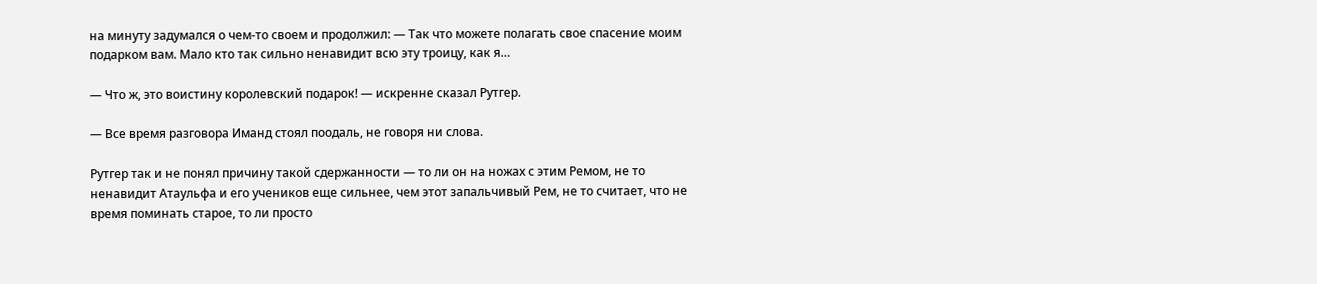на минуту задумался о чем-то своем и продолжил: — Так что можете полагать свое спасение моим подарком вам. Мало кто так сильно ненавидит всю эту троицу, как я…

— Что ж, это воистину королевский подарок! — искренне сказал Рутгер.

— Все время разговора Иманд стоял поодаль, не говоря ни слова.

Рутгер так и не понял причину такой сдержанности — то ли он на ножах с этим Ремом, не то ненавидит Атаульфа и его учеников еще сильнее, чем этот запальчивый Рем, не то считает, что не время поминать старое, то ли просто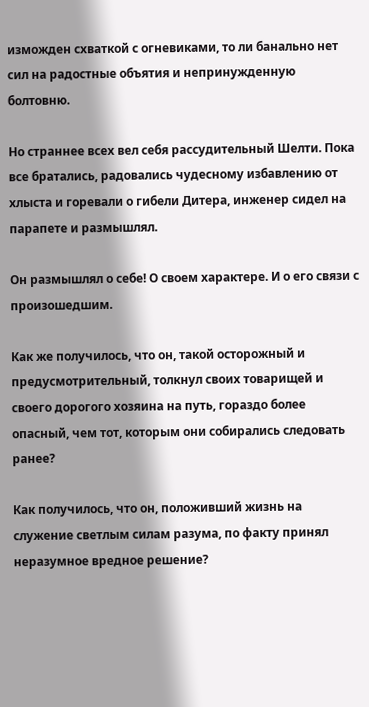изможден схваткой с огневиками, то ли банально нет сил на радостные объятия и непринужденную болтовню.

Но страннее всех вел себя рассудительный Шелти. Пока все братались, радовались чудесному избавлению от хлыста и горевали о гибели Дитера, инженер сидел на парапете и размышлял.

Он размышлял о себе! О своем характере. И о его связи с произошедшим.

Как же получилось, что он, такой осторожный и предусмотрительный, толкнул своих товарищей и своего дорогого хозяина на путь, гораздо более опасный, чем тот, которым они собирались следовать ранее?

Как получилось, что он, положивший жизнь на служение светлым силам разума, по факту принял неразумное вредное решение?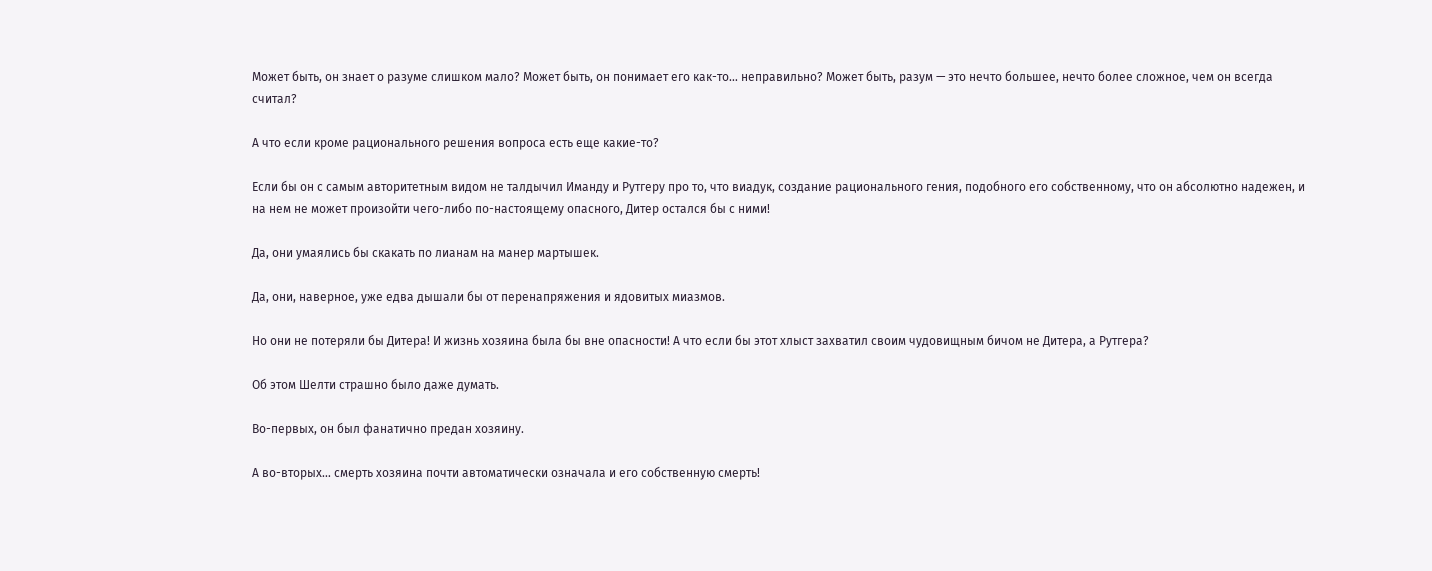Может быть, он знает о разуме слишком мало? Может быть, он понимает его как-то… неправильно? Может быть, разум — это нечто большее, нечто более сложное, чем он всегда считал?

А что если кроме рационального решения вопроса есть еще какие-то?

Если бы он с самым авторитетным видом не талдычил Иманду и Рутгеру про то, что виадук, создание рационального гения, подобного его собственному, что он абсолютно надежен, и на нем не может произойти чего-либо по-настоящему опасного, Дитер остался бы с ними!

Да, они умаялись бы скакать по лианам на манер мартышек.

Да, они, наверное, уже едва дышали бы от перенапряжения и ядовитых миазмов.

Но они не потеряли бы Дитера! И жизнь хозяина была бы вне опасности! А что если бы этот хлыст захватил своим чудовищным бичом не Дитера, а Рутгера?

Об этом Шелти страшно было даже думать.

Во-первых, он был фанатично предан хозяину.

А во-вторых… смерть хозяина почти автоматически означала и его собственную смерть!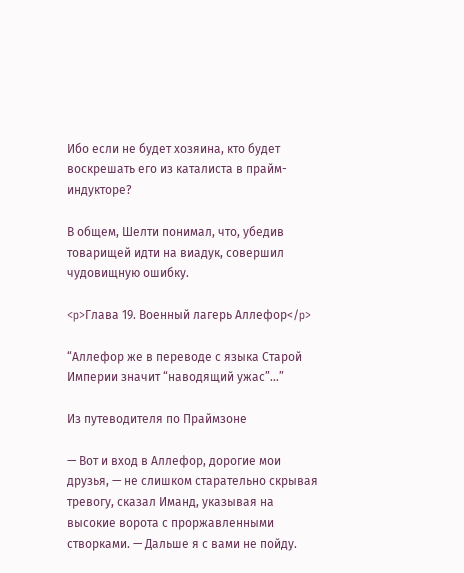Ибо если не будет хозяина, кто будет воскрешать его из каталиста в прайм-индукторе?

В общем, Шелти понимал, что, убедив товарищей идти на виадук, совершил чудовищную ошибку.

<p>Глава 19. Военный лагерь Аллефор</p>

“Аллефор же в переводе с языка Старой Империи значит “наводящий ужас”…”

Из путеводителя по Праймзоне

— Вот и вход в Аллефор, дорогие мои друзья, — не слишком старательно скрывая тревогу, сказал Иманд, указывая на высокие ворота с проржавленными створками. — Дальше я с вами не пойду.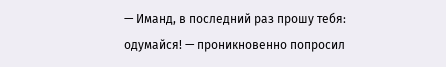— Иманд, в последний раз прошу тебя: одумайся! — проникновенно попросил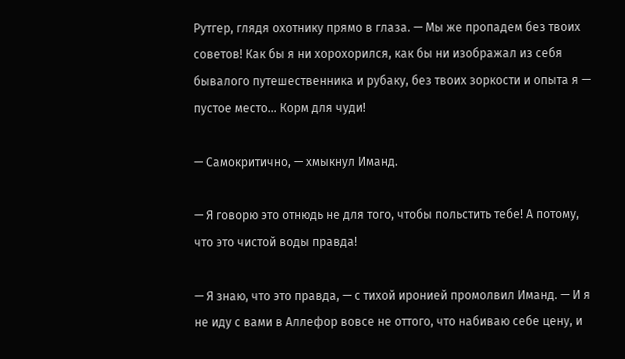Рутгер, глядя охотнику прямо в глаза. — Мы же пропадем без твоих советов! Как бы я ни хорохорился, как бы ни изображал из себя бывалого путешественника и рубаку, без твоих зоркости и опыта я — пустое место… Корм для чуди!

— Самокритично, — хмыкнул Иманд.

— Я говорю это отнюдь не для того, чтобы польстить тебе! А потому, что это чистой воды правда!

— Я знаю, что это правда, — с тихой иронией промолвил Иманд. — И я не иду с вами в Аллефор вовсе не оттого, что набиваю себе цену, и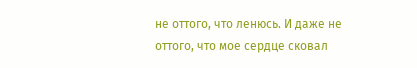не оттого, что ленюсь. И даже не оттого, что мое сердце сковал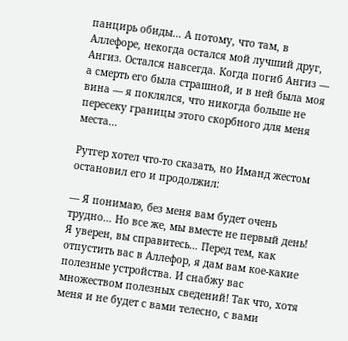панцирь обиды… А потому, что там, в Аллефоре, некогда остался мой лучший друг, Ангиз. Остался навсегда. Когда погиб Ангиз — а смерть его была страшной, и в ней была моя вина — я поклялся, что никогда больше не пересеку границы этого скорбного для меня места…

Рутгер хотел что-то сказать, но Иманд жестом остановил его и продолжил:

— Я понимаю, без меня вам будет очень трудно… Но все же, мы вместе не первый день! Я уверен, вы справитесь… Перед тем, как отпустить вас в Аллефор, я дам вам кое-какие полезные устройства. И снабжу вас множеством полезных сведений! Так что, хотя меня и не будет с вами телесно, с вами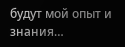будут мой опыт и знания…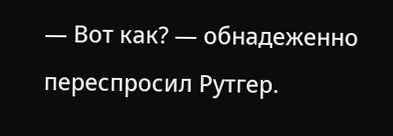— Вот как? — обнадеженно переспросил Рутгер.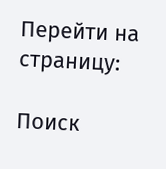Перейти на страницу:

Поиск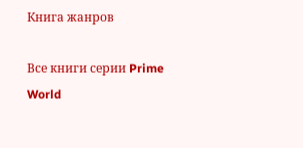Книга жанров

Все книги серии Prime World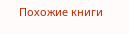Похожие книги